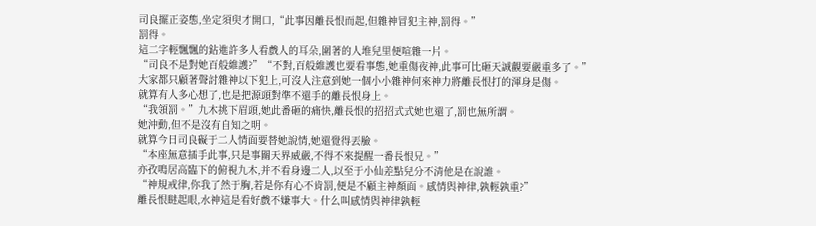司良擺正姿態,坐定須臾才開口,“此事因離長恨而起,但雜神冒犯主神,罰得。”
罰得。
這二字輕飄飄的鉆進許多人看戲人的耳朵,圍著的人堆兒里便喧雜一片。
“司良不是對她百般維護?”“不對,百般維護也要看事態,她重傷夜神,此事可比砸天誠觀要嚴重多了。”
大家都只顧著聲討雜神以下犯上,可沒人注意到她一個小小雜神何來神力將離長恨打的渾身是傷。
就算有人多心想了,也是把源頭對準不還手的離長恨身上。
“我領罰。”九木挑下眉頭,她此番砸的痛快,離長恨的招招式式她也還了,罰也無所謂。
她沖動,但不是沒有自知之明。
就算今日司良礙于二人情面要替她說情,她還覺得丟臉。
“本座無意插手此事,只是事關天界威嚴,不得不來提醒一番長恨兄。”
亦孜鳴居高臨下的俯視九木,并不看身邊二人,以至于小仙差點兒分不清他是在說誰。
“神規戒律,你我了然于胸,若是你有心不肯罰,便是不顧主神顏面。感情與神律,孰輕孰重?”
離長恨瞇起眼,水神這是看好戲不嫌事大。什么叫感情與神律孰輕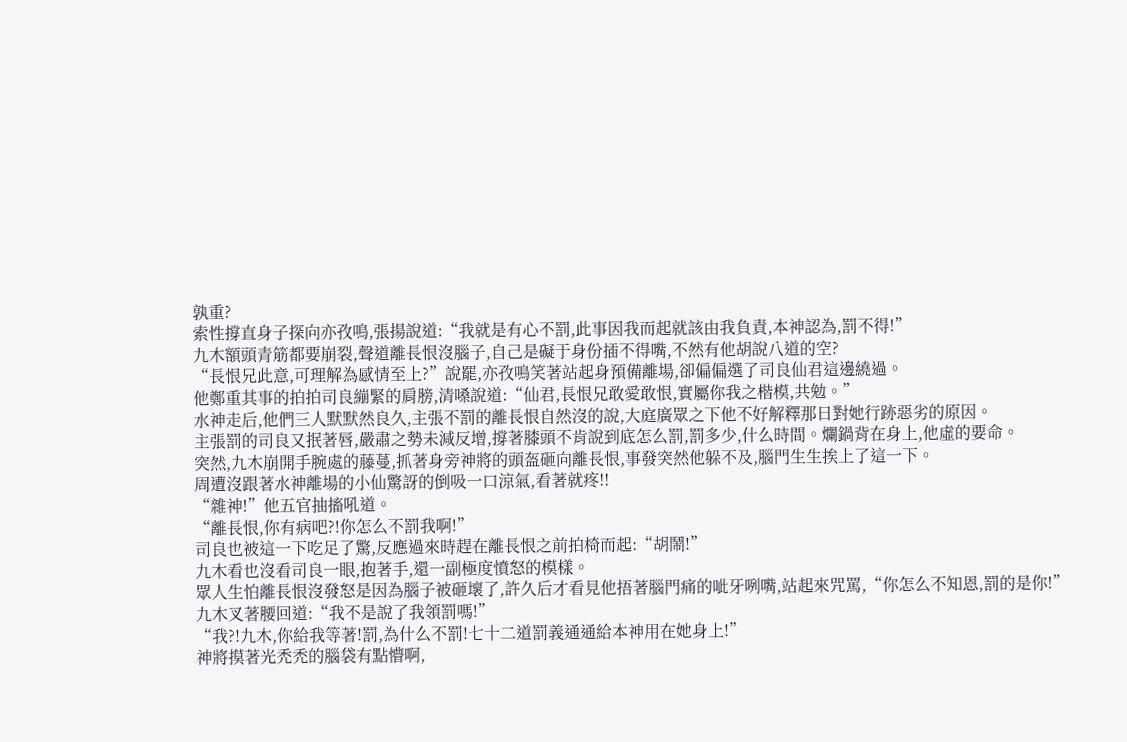孰重?
索性撐直身子探向亦孜鳴,張揚說道:“我就是有心不罰,此事因我而起就該由我負責,本神認為,罰不得!”
九木額頭青筋都要崩裂,聲道離長恨沒腦子,自己是礙于身份插不得嘴,不然有他胡說八道的空?
“長恨兄此意,可理解為感情至上?”說罷,亦孜鳴笑著站起身預備離場,卻偏偏選了司良仙君這邊繞過。
他鄭重其事的拍拍司良繃緊的肩膀,清嗓說道:“仙君,長恨兄敢愛敢恨,實屬你我之楷模,共勉。”
水神走后,他們三人默默然良久,主張不罰的離長恨自然沒的說,大庭廣眾之下他不好解釋那日對她行跡惡劣的原因。
主張罰的司良又抿著唇,嚴肅之勢未減反增,撐著膝頭不肯說到底怎么罰,罰多少,什么時間。爛鍋背在身上,他虛的要命。
突然,九木崩開手腕處的藤蔓,抓著身旁神將的頭盔砸向離長恨,事發突然他躲不及,腦門生生挨上了這一下。
周遭沒跟著水神離場的小仙驚訝的倒吸一口涼氣,看著就疼!!
“雜神!”他五官抽搐吼道。
“離長恨,你有病吧?!你怎么不罰我啊!”
司良也被這一下吃足了驚,反應過來時趕在離長恨之前拍椅而起:“胡鬧!”
九木看也沒看司良一眼,抱著手,還一副極度憤怒的模樣。
眾人生怕離長恨沒發怒是因為腦子被砸壞了,許久后才看見他捂著腦門痛的呲牙咧嘴,站起來咒罵,“你怎么不知恩,罰的是你!”
九木叉著腰回道:“我不是說了我領罰嗎!”
“我?!九木,你給我等著!罰,為什么不罰!七十二道罰義通通給本神用在她身上!”
神將摸著光禿禿的腦袋有點懵啊,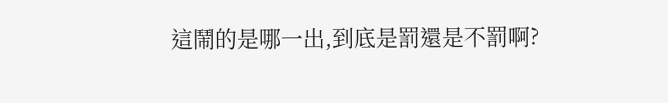這鬧的是哪一出,到底是罰還是不罰啊?